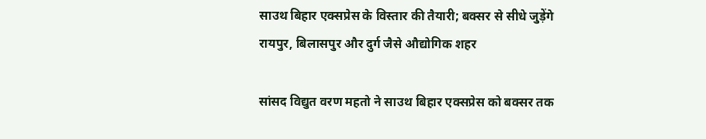साउथ बिहार एक्सप्रेस के विस्तार की तैयारी; बक्सर से सीधे जुड़ेंगे रायपुर, बिलासपुर और दुर्ग जैसे औद्योगिक शहर

सांसद विद्युत वरण महतो ने साउथ बिहार एक्सप्रेस को बक्सर तक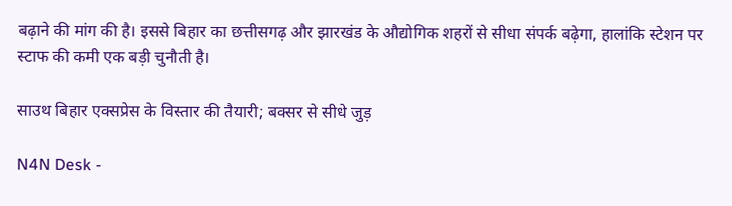बढ़ाने की मांग की है। इससे बिहार का छत्तीसगढ़ और झारखंड के औद्योगिक शहरों से सीधा संपर्क बढ़ेगा, हालांकि स्टेशन पर स्टाफ की कमी एक बड़ी चुनौती है।

साउथ बिहार एक्सप्रेस के विस्तार की तैयारी; बक्सर से सीधे जुड़

N4N Desk -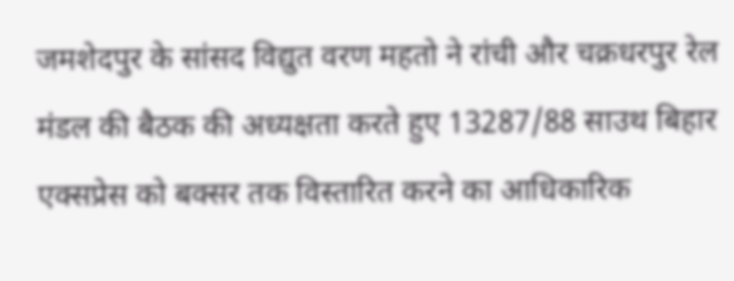जमशेदपुर के सांसद विद्युत वरण महतो ने रांची और चक्रधरपुर रेल मंडल की बैठक की अध्यक्षता करते हुए 13287/88 साउथ बिहार एक्सप्रेस को बक्सर तक विस्तारित करने का आधिकारिक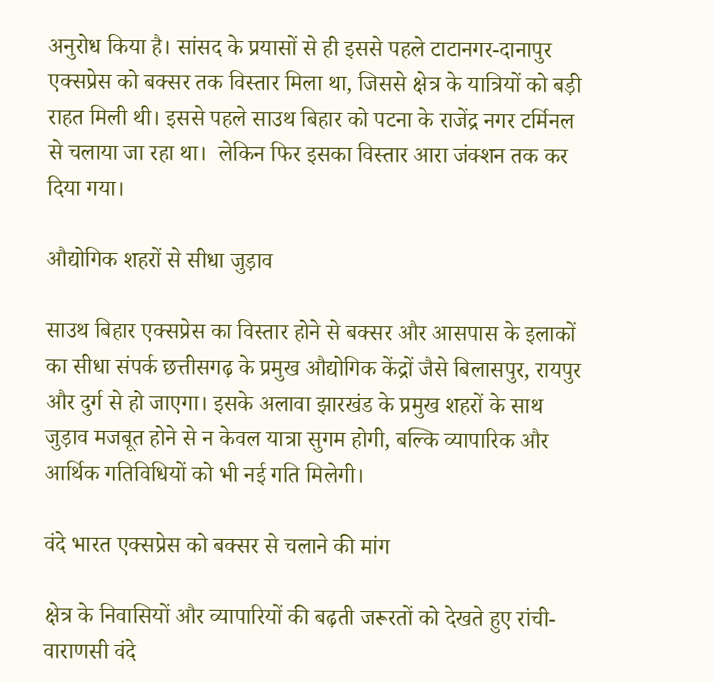अनुरोध किया है। सांसद के प्रयासों से ही इससे पहले टाटानगर-दानापुर एक्सप्रेस को बक्सर तक विस्तार मिला था, जिससे क्षेत्र के यात्रियों को बड़ी राहत मिली थी। इससे पहले साउथ बिहार को पटना के राजेंद्र नगर टर्मिनल से चलाया जा रहा था।  लेकिन फिर इसका विस्तार आरा जंक्शन तक कर दिया गया।

औद्योगिक शहरों से सीधा जुड़ाव

साउथ बिहार एक्सप्रेस का विस्तार होने से बक्सर और आसपास के इलाकों का सीधा संपर्क छत्तीसगढ़ के प्रमुख औद्योगिक केंद्रों जैसे बिलासपुर, रायपुर और दुर्ग से हो जाएगा। इसके अलावा झारखंड के प्रमुख शहरों के साथ जुड़ाव मजबूत होने से न केवल यात्रा सुगम होगी, बल्कि व्यापारिक और आर्थिक गतिविधियों को भी नई गति मिलेगी।

वंदे भारत एक्सप्रेस को बक्सर से चलाने की मांग

क्षेत्र के निवासियों और व्यापारियों की बढ़ती जरूरतों को देखते हुए रांची-वाराणसी वंदे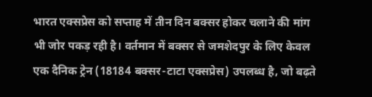भारत एक्सप्रेस को सप्ताह में तीन दिन बक्सर होकर चलाने की मांग भी जोर पकड़ रही है। वर्तमान में बक्सर से जमशेदपुर के लिए केवल एक दैनिक ट्रेन (18184 बक्सर-टाटा एक्सप्रेस) उपलब्ध है, जो बढ़ते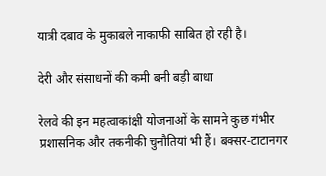यात्री दबाव के मुकाबले नाकाफी साबित हो रही है।

देरी और संसाधनों की कमी बनी बड़ी बाधा

रेलवे की इन महत्वाकांक्षी योजनाओं के सामने कुछ गंभीर प्रशासनिक और तकनीकी चुनौतियां भी हैं। बक्सर-टाटानगर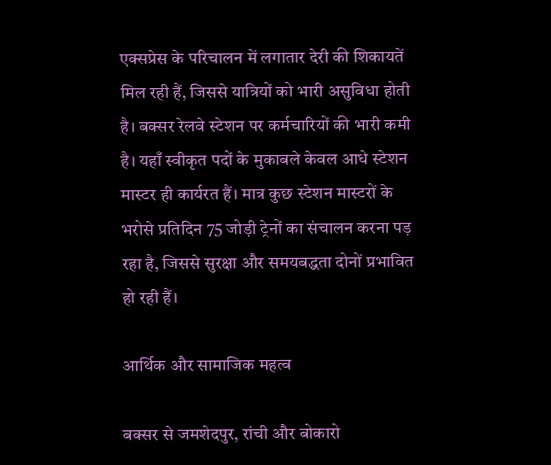एक्सप्रेस के परिचालन में लगातार देरी की शिकायतें मिल रही हैं, जिससे यात्रियों को भारी असुविधा होती है। बक्सर रेलवे स्टेशन पर कर्मचारियों की भारी कमी है। यहाँ स्वीकृत पदों के मुकाबले केवल आधे स्टेशन मास्टर ही कार्यरत हैं। मात्र कुछ स्टेशन मास्टरों के भरोसे प्रतिदिन 75 जोड़ी ट्रेनों का संचालन करना पड़ रहा है, जिससे सुरक्षा और समयबद्धता दोनों प्रभावित हो रही हैं।

आर्थिक और सामाजिक महत्व

बक्सर से जमशेदपुर, रांची और बोकारो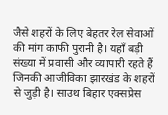जैसे शहरों के लिए बेहतर रेल सेवाओं की मांग काफी पुरानी है। यहाँ बड़ी संख्या में प्रवासी और व्यापारी रहते हैं जिनकी आजीविका झारखंड के शहरों से जुड़ी है। साउथ बिहार एक्सप्रेस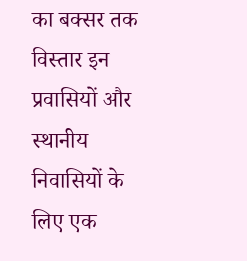का बक्सर तक विस्तार इन प्रवासियों और स्थानीय निवासियों के लिए एक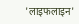'लाइफलाइन'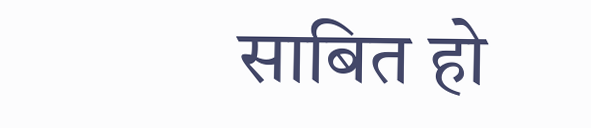साबित हो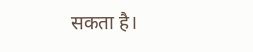सकता है।